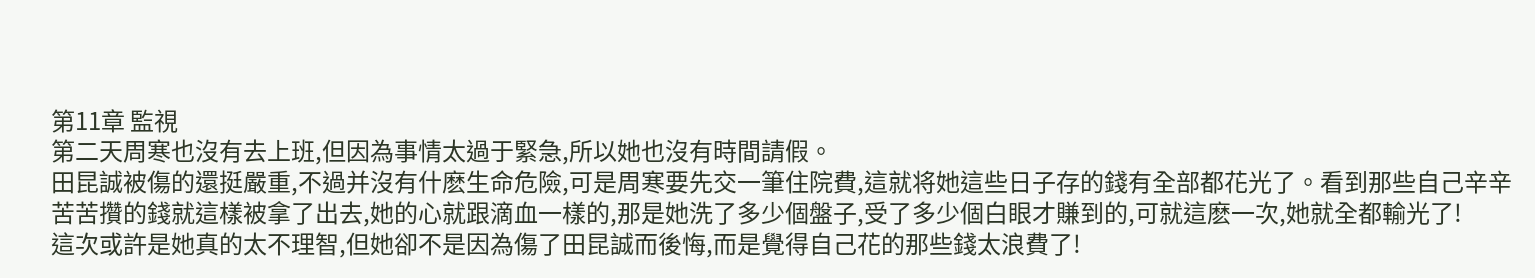第11章 監視
第二天周寒也沒有去上班,但因為事情太過于緊急,所以她也沒有時間請假。
田昆誠被傷的還挺嚴重,不過并沒有什麽生命危險,可是周寒要先交一筆住院費,這就将她這些日子存的錢有全部都花光了。看到那些自己辛辛苦苦攢的錢就這樣被拿了出去,她的心就跟滴血一樣的,那是她洗了多少個盤子,受了多少個白眼才賺到的,可就這麽一次,她就全都輸光了!
這次或許是她真的太不理智,但她卻不是因為傷了田昆誠而後悔,而是覺得自己花的那些錢太浪費了!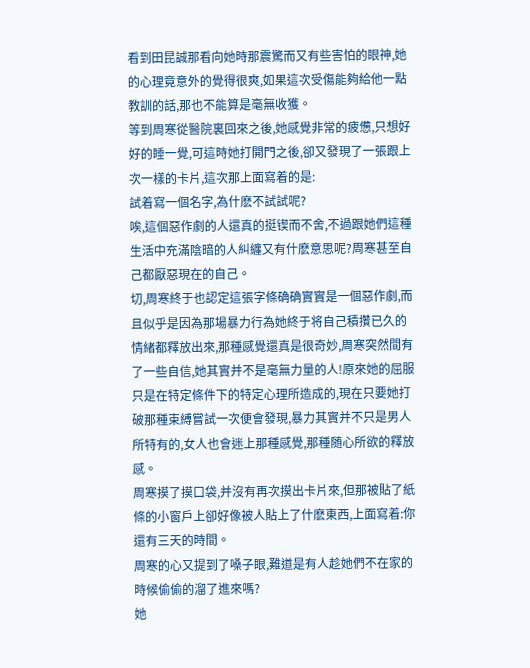看到田昆誠那看向她時那震驚而又有些害怕的眼神,她的心理竟意外的覺得很爽,如果這次受傷能夠給他一點教訓的話,那也不能算是毫無收獲。
等到周寒從醫院裏回來之後,她感覺非常的疲憊,只想好好的睡一覺,可這時她打開門之後,卻又發現了一張跟上次一樣的卡片,這次那上面寫着的是:
試着寫一個名字,為什麽不試試呢?
唉,這個惡作劇的人還真的挺锲而不舍,不過跟她們這種生活中充滿陰暗的人糾纏又有什麽意思呢?周寒甚至自己都厭惡現在的自己。
切,周寒終于也認定這張字條确确實實是一個惡作劇,而且似乎是因為那場暴力行為她終于将自己積攢已久的情緒都釋放出來,那種感覺還真是很奇妙,周寒突然間有了一些自信,她其實并不是毫無力量的人!原來她的屈服只是在特定條件下的特定心理所造成的,現在只要她打破那種束縛嘗試一次便會發現,暴力其實并不只是男人所特有的,女人也會迷上那種感覺,那種随心所欲的釋放感。
周寒摸了摸口袋,并沒有再次摸出卡片來,但那被貼了紙條的小窗戶上卻好像被人貼上了什麽東西,上面寫着:你還有三天的時間。
周寒的心又提到了嗓子眼,難道是有人趁她們不在家的時候偷偷的溜了進來嗎?
她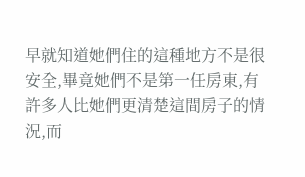早就知道她們住的這種地方不是很安全,畢竟她們不是第一任房東,有許多人比她們更清楚這間房子的情況,而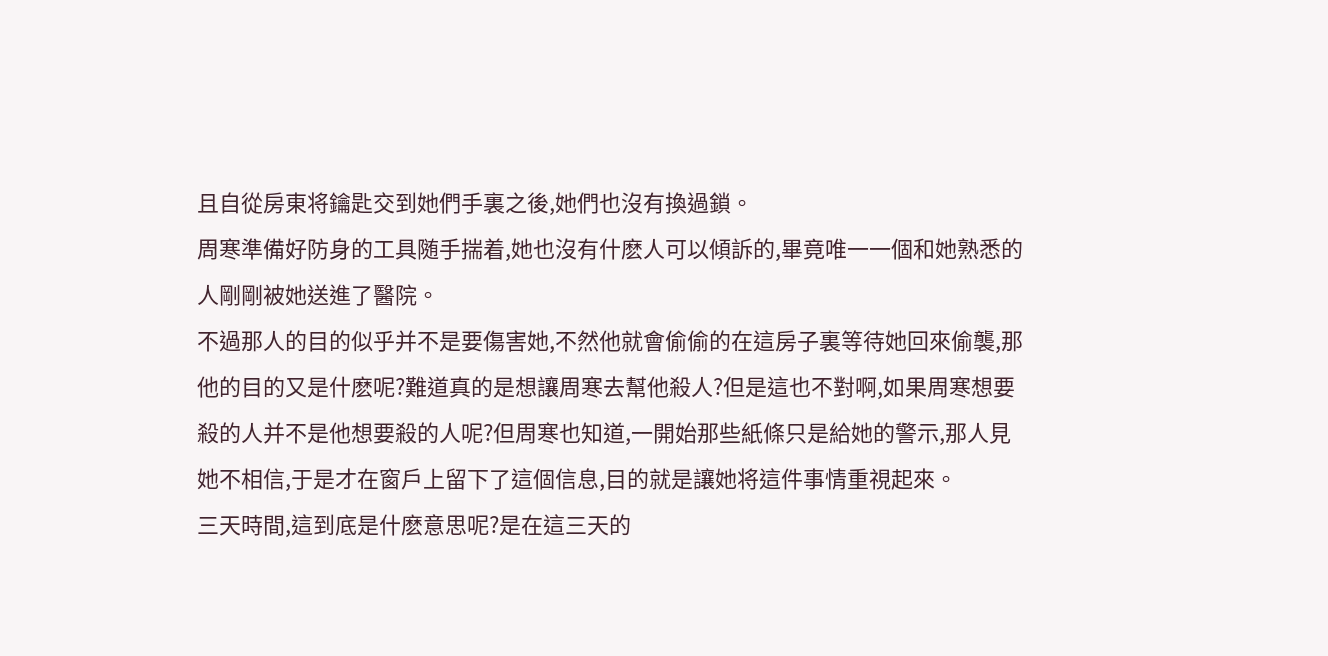且自從房東将鑰匙交到她們手裏之後,她們也沒有換過鎖。
周寒準備好防身的工具随手揣着,她也沒有什麽人可以傾訴的,畢竟唯一一個和她熟悉的人剛剛被她送進了醫院。
不過那人的目的似乎并不是要傷害她,不然他就會偷偷的在這房子裏等待她回來偷襲,那他的目的又是什麽呢?難道真的是想讓周寒去幫他殺人?但是這也不對啊,如果周寒想要殺的人并不是他想要殺的人呢?但周寒也知道,一開始那些紙條只是給她的警示,那人見她不相信,于是才在窗戶上留下了這個信息,目的就是讓她将這件事情重視起來。
三天時間,這到底是什麽意思呢?是在這三天的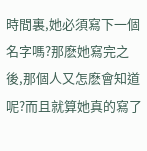時間裏,她必須寫下一個名字嗎?那麽她寫完之後,那個人又怎麽會知道呢?而且就算她真的寫了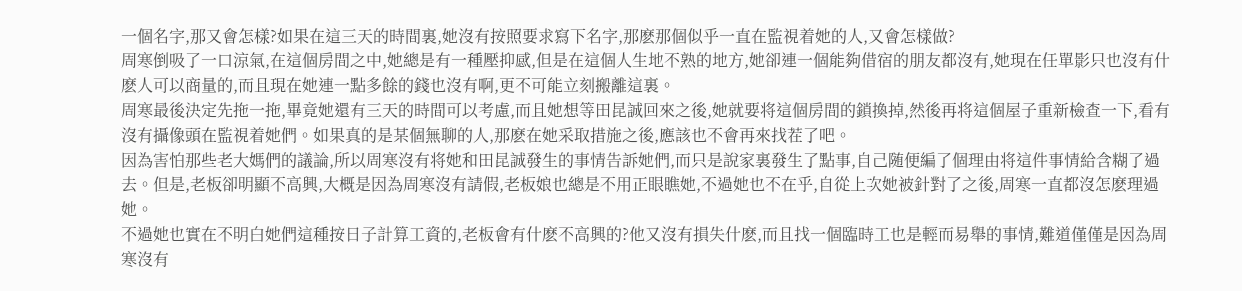一個名字,那又會怎樣?如果在這三天的時間裏,她沒有按照要求寫下名字,那麽那個似乎一直在監視着她的人,又會怎樣做?
周寒倒吸了一口涼氣,在這個房間之中,她總是有一種壓抑感,但是在這個人生地不熟的地方,她卻連一個能夠借宿的朋友都沒有,她現在任單影只也沒有什麽人可以商量的,而且現在她連一點多餘的錢也沒有啊,更不可能立刻搬離這裏。
周寒最後決定先拖一拖,畢竟她還有三天的時間可以考慮,而且她想等田昆誠回來之後,她就要将這個房間的鎖換掉,然後再将這個屋子重新檢查一下,看有沒有攝像頭在監視着她們。如果真的是某個無聊的人,那麽在她采取措施之後,應該也不會再來找茬了吧。
因為害怕那些老大媽們的議論,所以周寒沒有将她和田昆誠發生的事情告訴她們,而只是說家裏發生了點事,自己随便編了個理由将這件事情給含糊了過去。但是,老板卻明顯不高興,大概是因為周寒沒有請假,老板娘也總是不用正眼瞧她,不過她也不在乎,自從上次她被針對了之後,周寒一直都沒怎麽理過她。
不過她也實在不明白她們這種按日子計算工資的,老板會有什麽不高興的?他又沒有損失什麽,而且找一個臨時工也是輕而易舉的事情,難道僅僅是因為周寒沒有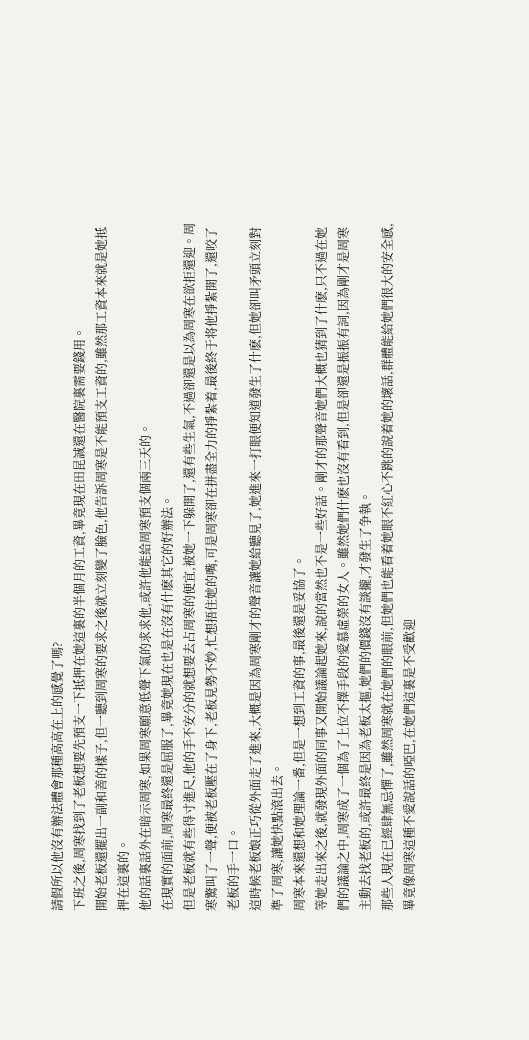請假所以他沒有辦法體會那種高高在上的感覺了嗎?
下班之後,周寒找到了老板想要先預支一下抵押在她這裏的半個月的工資,畢竟現在田昆誠還在醫院裏需要錢用。
開始老板還擺出一副和善的樣子,但一聽到周寒的要求之後就立刻變了臉色,他告訴周寒是不能預支工資的,雖然那工資本來就是她抵押在這裏的。
他的話裏話外在暗示周寒,如果周寒願意低聲下氣的求求他,或許他能給周寒預支個兩三天的。
在現實的面前,周寒最終還是屈服了,畢竟她現在也是在沒有什麽其它的好辦法。
但是老板就有些得寸進尺,他的手不安分的就想要去占周寒的便宜,被她一下躲開了,還有些生氣,不過卻還是以為周寒在欲拒還迎。周寒驚叫了一聲,便被老板壓在了身下,老板見勢不妙,忙想捂住她的嘴,可是周寒卻在拼盡全力的掙紮着,最後終于将他掙紮開了,還咬了老板的手一口。
這時候老板娘正巧從外面走了進來,大概是因為周寒剛才的聲音讓她給聽見了,她進來一打眼便知道發生了什麽,但她卻叫矛頭立刻對準了周寒,讓她快點滾出去。
周寒本來還想和她理論一番,但是一想到工資的事,最後還是妥協了。
等她走出來之後,就發現外面的同事又開始議論起她來,說的當然也不是一些好話。剛才的那聲音她們大概也猜到了什麽,只不過在她們的議論之中,周寒成了一個為了上位不擇手段的愛慕虛榮的女人。雖然她們什麽也沒有看到,但是卻還是振振有詞,因為剛才是周寒主動去找老板的,或許最終是因為老板太摳,她們的價錢沒有談攏,才發生了争執。
那些人現在已經肆無忌憚了,雖然周寒就在她們的眼前,但她們也能看着她眼不紅心不跳的說着她的壞話,群體能給她們很大的安全感,畢竟像周寒這種不愛說話的啞巴,在她們這裏是不受歡迎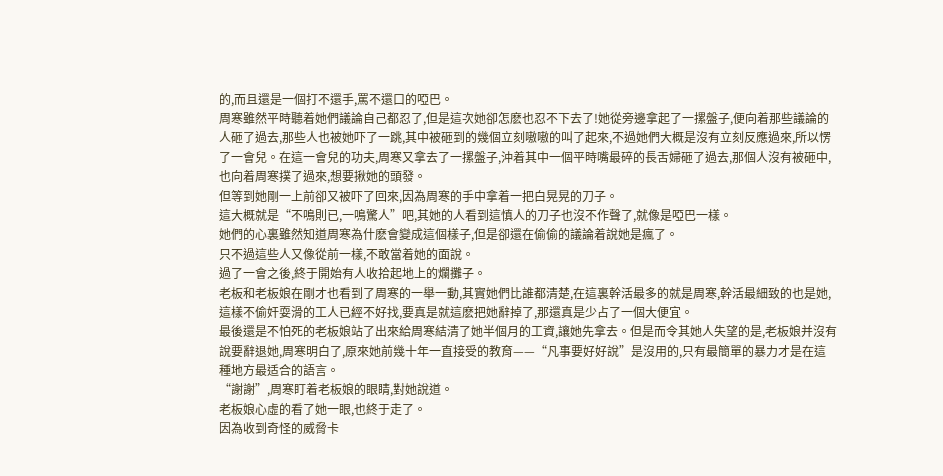的,而且還是一個打不還手,罵不還口的啞巴。
周寒雖然平時聽着她們議論自己都忍了,但是這次她卻怎麽也忍不下去了!她從旁邊拿起了一摞盤子,便向着那些議論的人砸了過去,那些人也被她吓了一跳,其中被砸到的幾個立刻嗷嗷的叫了起來,不過她們大概是沒有立刻反應過來,所以愣了一會兒。在這一會兒的功夫,周寒又拿去了一摞盤子,沖着其中一個平時嘴最碎的長舌婦砸了過去,那個人沒有被砸中,也向着周寒撲了過來,想要揪她的頭發。
但等到她剛一上前卻又被吓了回來,因為周寒的手中拿着一把白晃晃的刀子。
這大概就是“不鳴則已,一鳴驚人”吧,其她的人看到這慎人的刀子也沒不作聲了,就像是啞巴一樣。
她們的心裏雖然知道周寒為什麽會變成這個樣子,但是卻還在偷偷的議論着說她是瘋了。
只不過這些人又像從前一樣,不敢當着她的面說。
過了一會之後,終于開始有人收拾起地上的爛攤子。
老板和老板娘在剛才也看到了周寒的一舉一動,其實她們比誰都清楚,在這裏幹活最多的就是周寒,幹活最細致的也是她,這樣不偷奸耍滑的工人已經不好找,要真是就這麽把她辭掉了,那還真是少占了一個大便宜。
最後還是不怕死的老板娘站了出來給周寒結清了她半個月的工資,讓她先拿去。但是而令其她人失望的是,老板娘并沒有說要辭退她,周寒明白了,原來她前幾十年一直接受的教育——“凡事要好好說”是沒用的,只有最簡單的暴力才是在這種地方最适合的語言。
“謝謝”,周寒盯着老板娘的眼睛,對她說道。
老板娘心虛的看了她一眼,也終于走了。
因為收到奇怪的威脅卡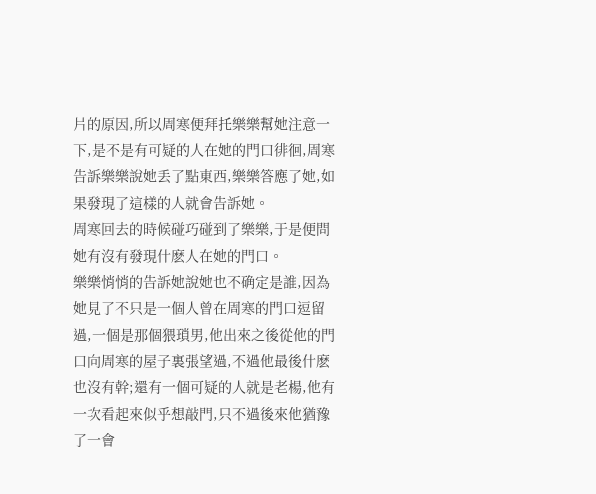片的原因,所以周寒便拜托樂樂幫她注意一下,是不是有可疑的人在她的門口徘徊,周寒告訴樂樂說她丢了點東西,樂樂答應了她,如果發現了這樣的人就會告訴她。
周寒回去的時候碰巧碰到了樂樂,于是便問她有沒有發現什麽人在她的門口。
樂樂悄悄的告訴她說她也不确定是誰,因為她見了不只是一個人曾在周寒的門口逗留過,一個是那個猥瑣男,他出來之後從他的門口向周寒的屋子裏張望過,不過他最後什麽也沒有幹;還有一個可疑的人就是老楊,他有一次看起來似乎想敲門,只不過後來他猶豫了一會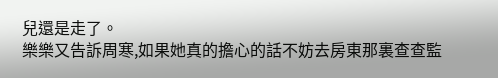兒還是走了。
樂樂又告訴周寒,如果她真的擔心的話不妨去房東那裏查查監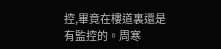控,畢竟在樓道裏還是有監控的。周寒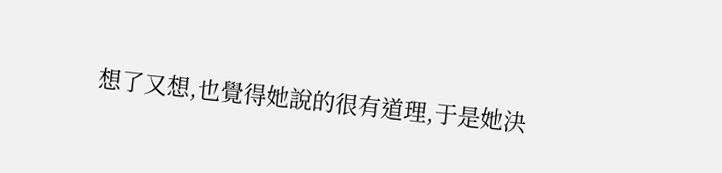想了又想,也覺得她說的很有道理,于是她決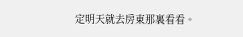定明天就去房東那裏看看。